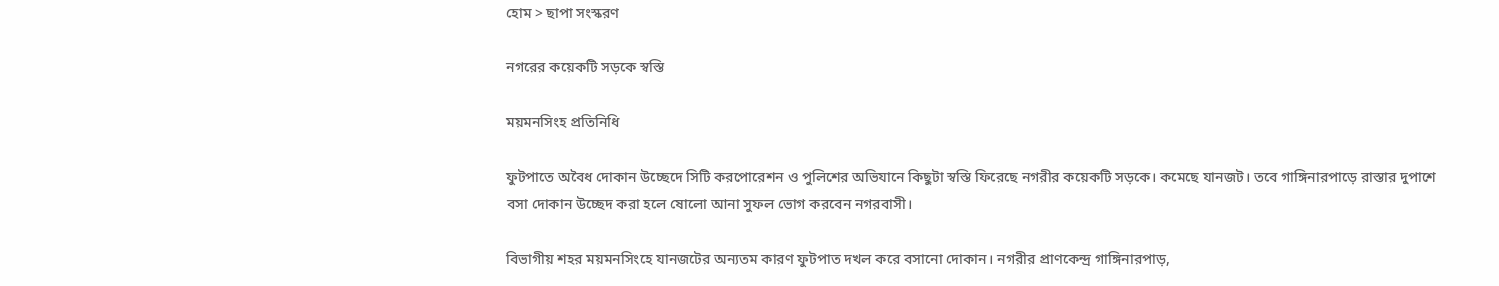হোম > ছাপা সংস্করণ

নগরের কয়েকটি সড়কে স্বস্তি

ময়মনসিংহ প্রতিনিধি

ফুটপাতে অবৈধ দোকান উচ্ছেদে সিটি করপোরেশন ও পুলিশের অভিযানে কিছুটা স্বস্তি ফিরেছে নগরীর কয়েকটি সড়কে। কমেছে যানজট। তবে গাঙ্গিনারপাড়ে রাস্তার দুপাশে বসা দোকান উচ্ছেদ করা হলে ষোলো আনা সুফল ভোগ করবেন নগরবাসী।

বিভাগীয় শহর ময়মনসিংহে যানজটের অন্যতম কারণ ফুটপাত দখল করে বসানো দোকান। নগরীর প্রাণকেন্দ্র গাঙ্গিনারপাড়,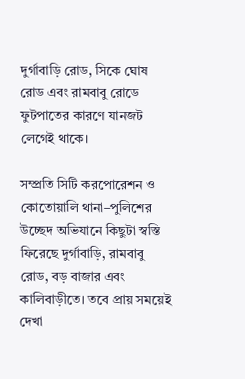দুর্গাবাড়ি রোড, সিকে ঘোষ রোড এবং রামবাবু রোডে ফুটপাতের কারণে যানজট লেগেই থাকে।

সম্প্রতি সিটি করপোরেশন ও কোতোয়ালি থানা–পুলিশের উচ্ছেদ অভিযানে কিছুটা স্বস্তি ফিরেছে দুর্গাবাড়ি, রামবাবু রোড, বড় বাজার এবং কালিবাড়ীতে। তবে প্রায় সময়েই দেখা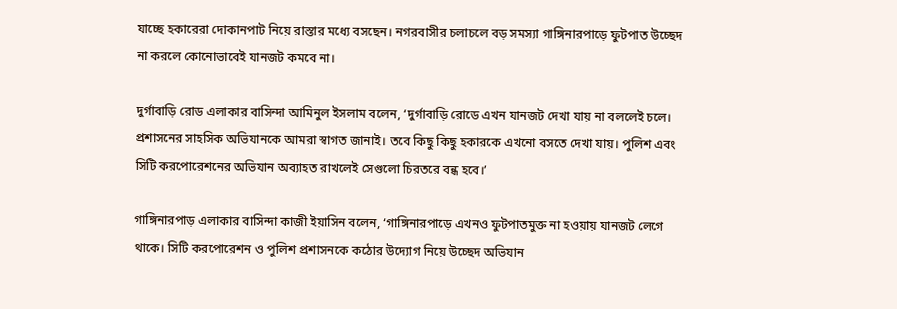যাচ্ছে হকারেরা দোকানপাট নিয়ে রাস্তার মধ্যে বসছেন। নগরবাসীর চলাচলে বড় সমস্যা গাঙ্গিনারপাড়ে ফুটপাত উচ্ছেদ না করলে কোনোভাবেই যানজট কমবে না।

দুর্গাবাড়ি রোড এলাকার বাসিন্দা আমিনুল ইসলাম বলেন, ‘দুর্গাবাড়ি রোডে এখন যানজট দেখা যায় না বললেই চলে। প্রশাসনের সাহসিক অভিযানকে আমরা স্বাগত জানাই। তবে কিছু কিছু হকারকে এখনো বসতে দেখা যায়। পুলিশ এবং সিটি করপোরেশনের অভিযান অব্যাহত রাখলেই সেগুলো চিরতরে বন্ধ হবে।’

গাঙ্গিনারপাড় এলাকার বাসিন্দা কাজী ইয়াসিন বলেন, ‘গাঙ্গিনারপাড়ে এখনও ফুটপাতমুক্ত না হওয়ায় যানজট লেগে থাকে। সিটি করপোরেশন ও পুলিশ প্রশাসনকে কঠোর উদ্যোগ নিয়ে উচ্ছেদ অভিযান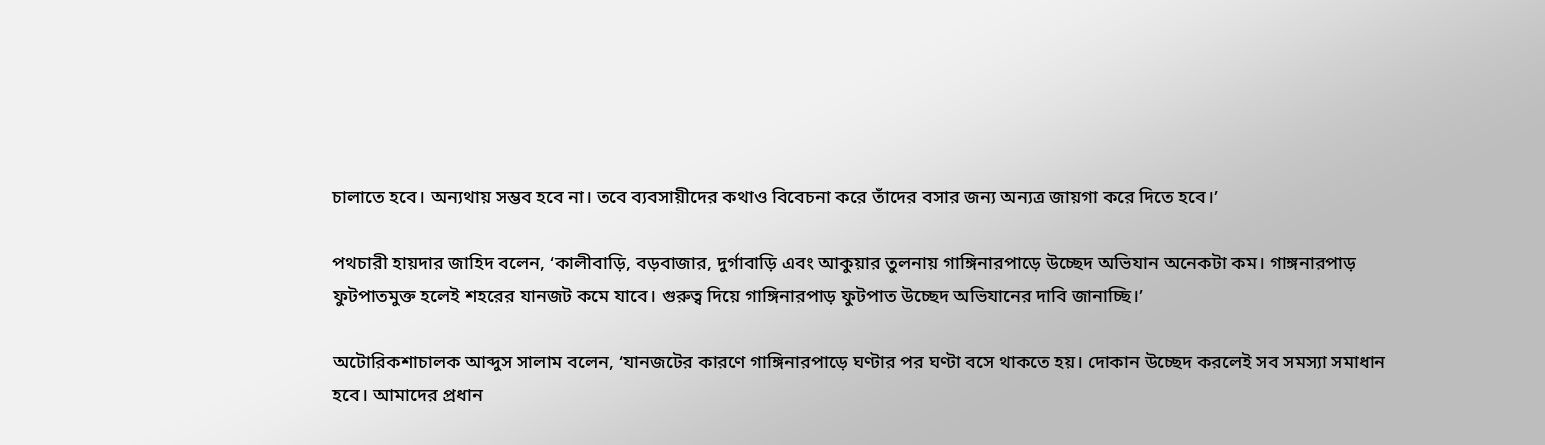চালাতে হবে। অন্যথায় সম্ভব হবে না। তবে ব্যবসায়ীদের কথাও বিবেচনা করে তাঁদের বসার জন্য অন্যত্র জায়গা করে দিতে হবে।’

পথচারী হায়দার জাহিদ বলেন, ‘কালীবাড়ি, বড়বাজার, দুর্গাবাড়ি এবং আকুয়ার তুলনায় গাঙ্গিনারপাড়ে উচ্ছেদ অভিযান অনেকটা কম। গাঙ্গনারপাড় ফুটপাতমুক্ত হলেই শহরের যানজট কমে যাবে। গুরুত্ব দিয়ে গাঙ্গিনারপাড় ফুটপাত উচ্ছেদ অভিযানের দাবি জানাচ্ছি।’

অটোরিকশাচালক আব্দুস সালাম বলেন, ‘যানজটের কারণে গাঙ্গিনারপাড়ে ঘণ্টার পর ঘণ্টা বসে থাকতে হয়। দোকান উচ্ছেদ করলেই সব সমস্যা সমাধান হবে। আমাদের প্রধান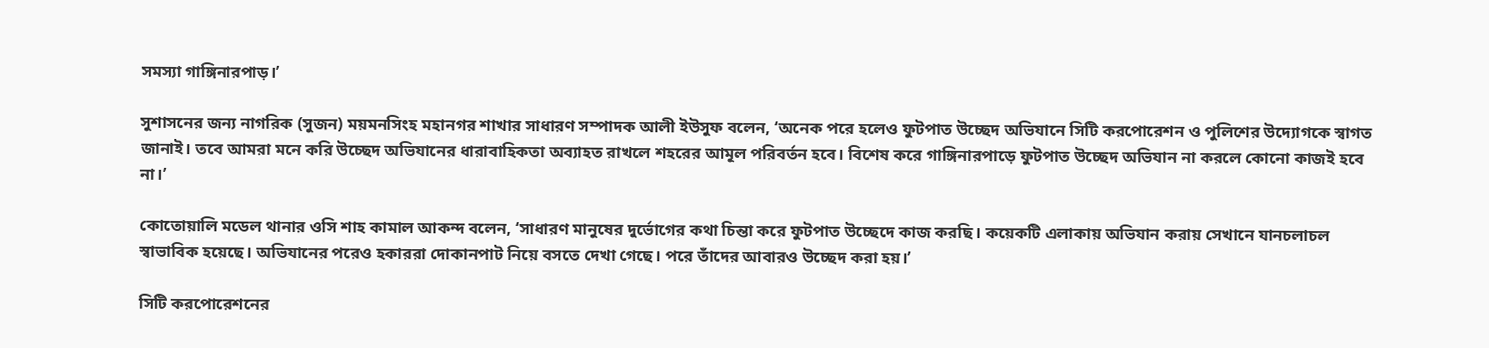সমস্যা গাঙ্গিনারপাড়।’

সুশাসনের জন্য নাগরিক (সুজন) ময়মনসিংহ মহানগর শাখার সাধারণ সম্পাদক আলী ইউসুফ বলেন, ‘অনেক পরে হলেও ফুটপাত উচ্ছেদ অভিযানে সিটি করপোরেশন ও পুলিশের উদ্যোগকে স্বাগত জানাই। তবে আমরা মনে করি উচ্ছেদ অভিযানের ধারাবাহিকতা অব্যাহত রাখলে শহরের আমূল পরিবর্তন হবে। বিশেষ করে গাঙ্গিনারপাড়ে ফুটপাত উচ্ছেদ অভিযান না করলে কোনো কাজই হবে না।’

কোতোয়ালি মডেল থানার ওসি শাহ কামাল আকন্দ বলেন, ‘সাধারণ মানুষের দুর্ভোগের কথা চিন্তা করে ফুটপাত উচ্ছেদে কাজ করছি। কয়েকটি এলাকায় অভিযান করায় সেখানে যানচলাচল স্বাভাবিক হয়েছে। অভিযানের পরেও হকাররা দোকানপাট নিয়ে বসতে দেখা গেছে। পরে তাঁদের আবারও উচ্ছেদ করা হয়।’

সিটি করপোরেশনের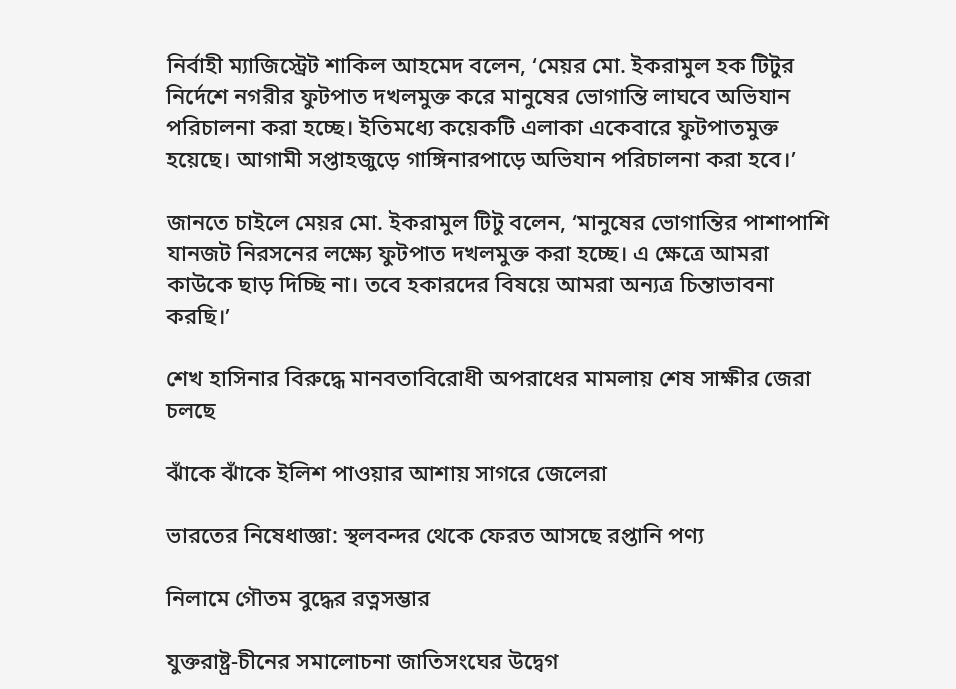নির্বাহী ম্যাজিস্ট্রেট শাকিল আহমেদ বলেন, ‘মেয়র মো. ইকরামুল হক টিটুর নির্দেশে নগরীর ফুটপাত দখলমুক্ত করে মানুষের ভোগান্তি লাঘবে অভিযান পরিচালনা করা হচ্ছে। ইতিমধ্যে কয়েকটি এলাকা একেবারে ফুটপাতমুক্ত হয়েছে। আগামী সপ্তাহজুড়ে গাঙ্গিনারপাড়ে অভিযান পরিচালনা করা হবে।’

জানতে চাইলে মেয়র মো. ইকরামুল টিটু বলেন, ‘মানুষের ভোগান্তির পাশাপাশি যানজট নিরসনের লক্ষ্যে ফুটপাত দখলমুক্ত করা হচ্ছে। এ ক্ষেত্রে আমরা কাউকে ছাড় দিচ্ছি না। তবে হকারদের বিষয়ে আমরা অন্যত্র চিন্তাভাবনা করছি।’

শেখ হাসিনার বিরুদ্ধে মানবতাবিরোধী অপরাধের মামলায় শেষ সাক্ষীর জেরা চলছে

ঝাঁকে ঝাঁকে ইলিশ পাওয়ার আশায় সাগরে জেলেরা

ভারতের নিষেধাজ্ঞা: স্থলবন্দর থেকে ফেরত আসছে রপ্তানি পণ্য

নিলামে গৌতম বুদ্ধের রত্নসম্ভার

যুক্তরাষ্ট্র-চীনের সমালোচনা জাতিসংঘের উদ্বেগ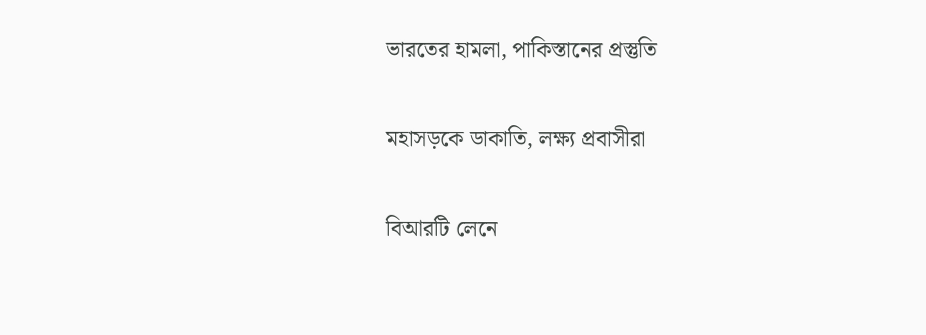ভারতের হামলা, পাকিস্তানের প্রস্তুতি

মহাসড়কে ডাকাতি, লক্ষ্য প্রবাসীরা

বিআরটি লেনে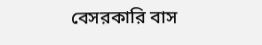বেসরকারি বাস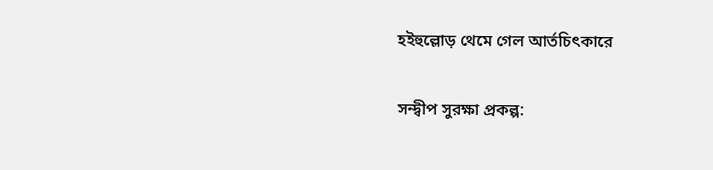হইহুল্লোড় থেমে গেল আর্তচিৎকারে

সন্দ্বীপ সুরক্ষা প্রকল্প: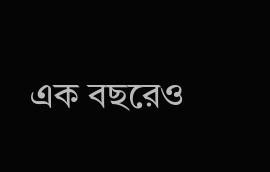এক বছরেও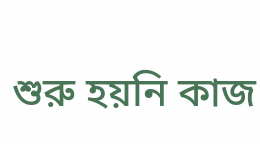শুরু হয়নি কাজ